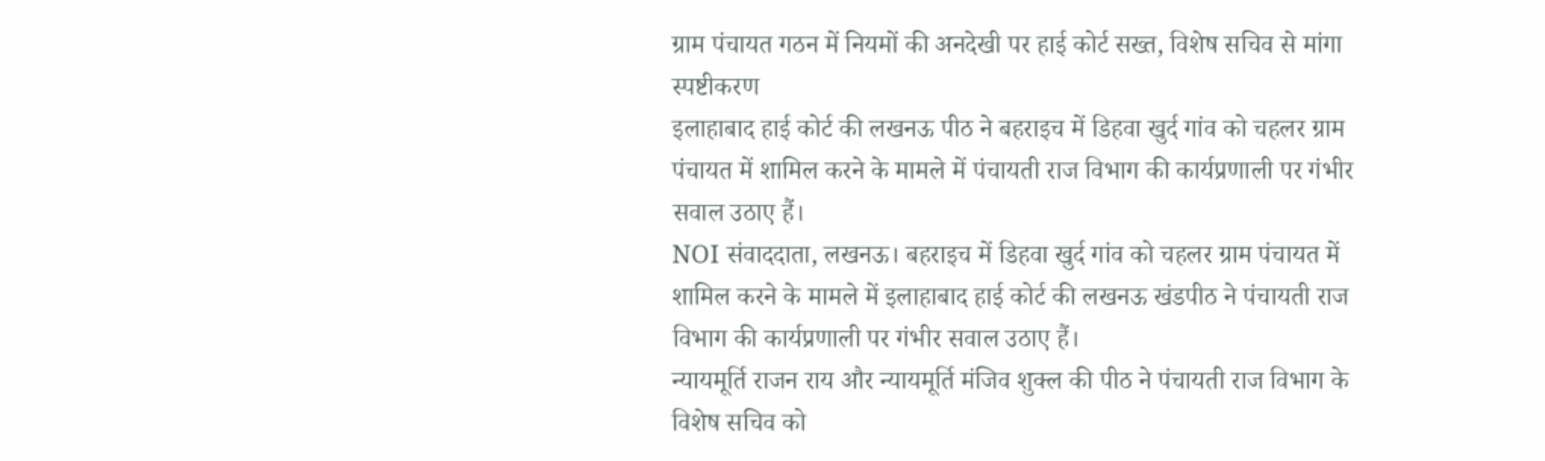ग्राम पंचायत गठन में नियमों की अनदेखी पर हाई कोर्ट सख्त, विशेष सचिव से मांगा स्पष्टीकरण
इलाहाबाद हाई कोर्ट की लखनऊ पीठ ने बहराइच में डिहवा खुर्द गांव को चहलर ग्राम पंचायत में शामिल करने के मामले में पंचायती राज विभाग की कार्यप्रणाली पर गंभीर सवाल उठाए हैं।
NOI संवाददाता, लखनऊ। बहराइच में डिहवा खुर्द गांव को चहलर ग्राम पंचायत में शामिल करने के मामले में इलाहाबाद हाई कोर्ट की लखनऊ खंडपीठ ने पंचायती राज विभाग की कार्यप्रणाली पर गंभीर सवाल उठाए हैं।
न्यायमूर्ति राजन राय और न्यायमूर्ति मंजिव शुक्ल की पीठ ने पंचायती राज विभाग के विशेष सचिव को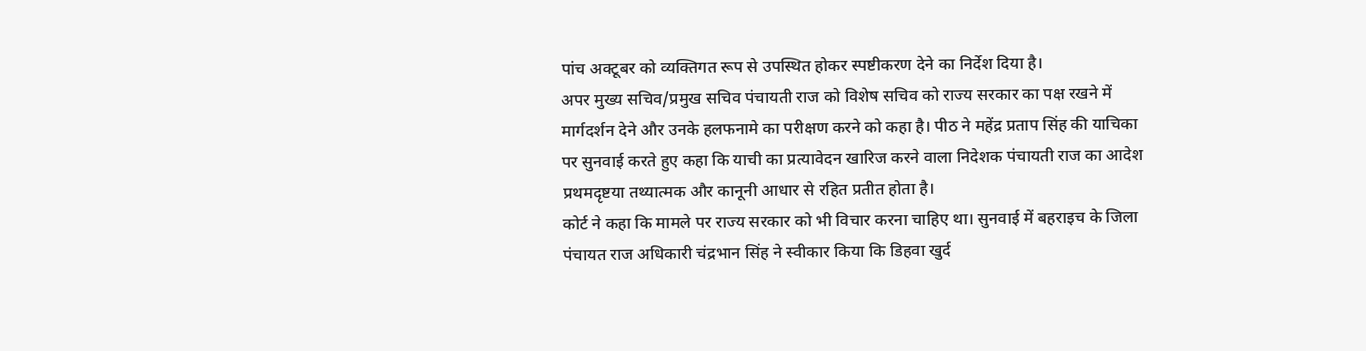पांच अक्टूबर को व्यक्तिगत रूप से उपस्थित होकर स्पष्टीकरण देने का निर्देश दिया है।
अपर मुख्य सचिव/प्रमुख सचिव पंचायती राज को विशेष सचिव को राज्य सरकार का पक्ष रखने में मार्गदर्शन देने और उनके हलफनामे का परीक्षण करने को कहा है। पीठ ने महेंद्र प्रताप सिंह की याचिका पर सुनवाई करते हुए कहा कि याची का प्रत्यावेदन खारिज करने वाला निदेशक पंचायती राज का आदेश प्रथमदृष्टया तथ्यात्मक और कानूनी आधार से रहित प्रतीत होता है।
कोर्ट ने कहा कि मामले पर राज्य सरकार को भी विचार करना चाहिए था। सुनवाई में बहराइच के जिला पंचायत राज अधिकारी चंद्रभान सिंह ने स्वीकार किया कि डिहवा खुर्द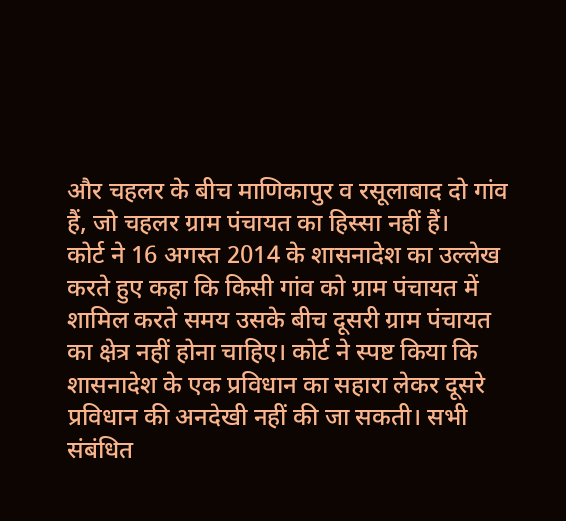और चहलर के बीच माणिकापुर व रसूलाबाद दो गांव हैं, जो चहलर ग्राम पंचायत का हिस्सा नहीं हैं।
कोर्ट ने 16 अगस्त 2014 के शासनादेश का उल्लेख करते हुए कहा कि किसी गांव को ग्राम पंचायत में शामिल करते समय उसके बीच दूसरी ग्राम पंचायत का क्षेत्र नहीं होना चाहिए। कोर्ट ने स्पष्ट किया कि शासनादेश के एक प्रविधान का सहारा लेकर दूसरे प्रविधान की अनदेखी नहीं की जा सकती। सभी संबंधित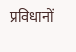प्रविधानों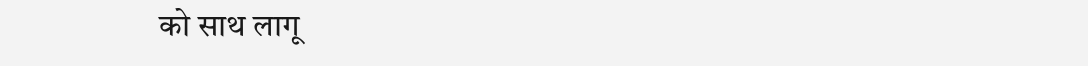को साथ लागू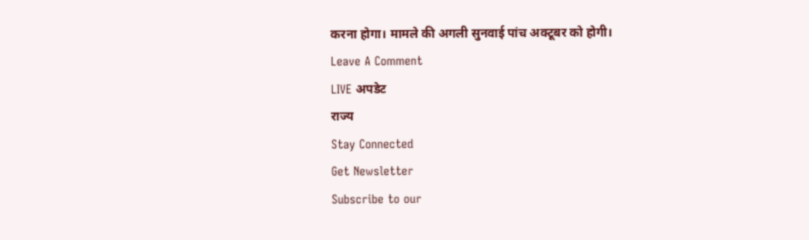करना होगा। मामले की अगली सुनवाई पांच अक्टूबर को होगी।
Leave A Comment
LIVE अपडेट
राज्य
Stay Connected
Get Newsletter
Subscribe to our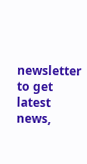newsletter to get latest news,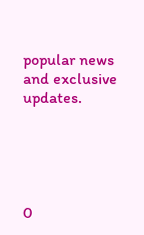popular news and exclusive updates.





0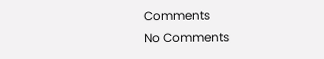Comments
No Comments